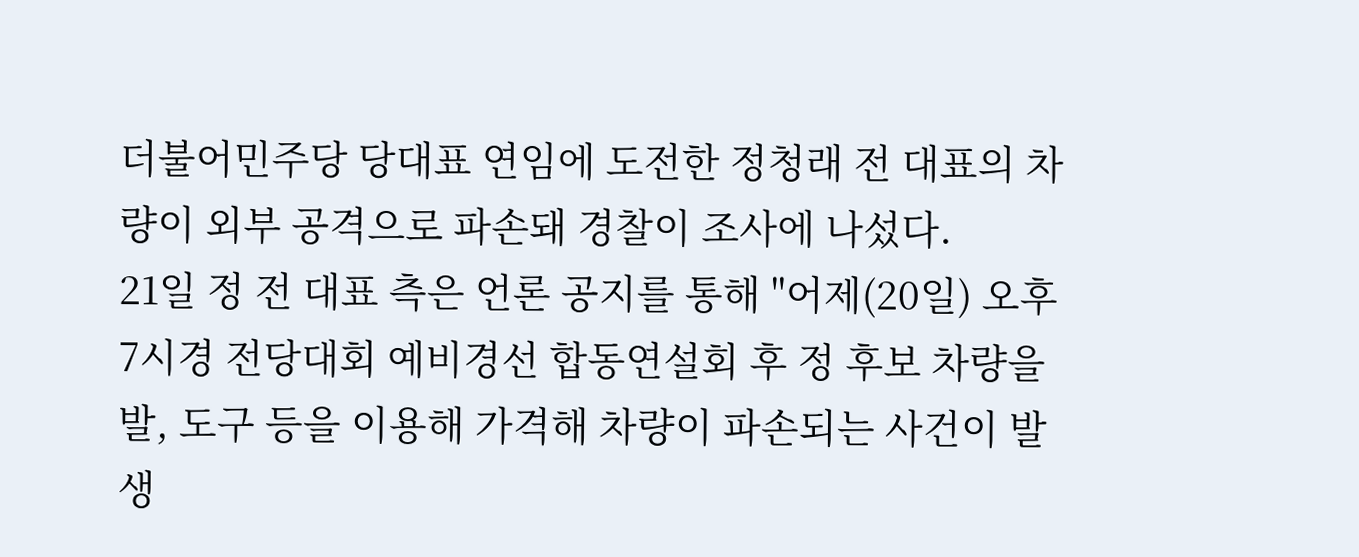더불어민주당 당대표 연임에 도전한 정청래 전 대표의 차량이 외부 공격으로 파손돼 경찰이 조사에 나섰다.
21일 정 전 대표 측은 언론 공지를 통해 "어제(20일) 오후 7시경 전당대회 예비경선 합동연설회 후 정 후보 차량을 발, 도구 등을 이용해 가격해 차량이 파손되는 사건이 발생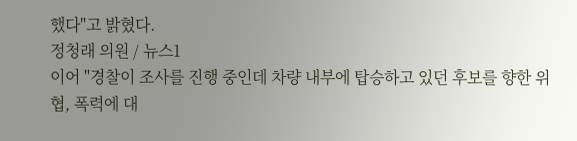했다"고 밝혔다.
정청래 의원 / 뉴스1
이어 "경찰이 조사를 진행 중인데 차량 내부에 탑승하고 있던 후보를 향한 위협, 폭력에 대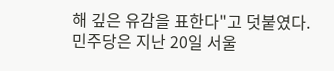해 깊은 유감을 표한다"고 덧붙였다.
민주당은 지난 20일 서울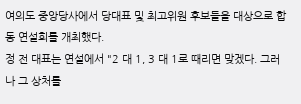여의도 중앙당사에서 당대표 및 최고위원 후보들을 대상으로 합동 연설회를 개최했다.
정 전 대표는 연설에서 "2 대 1, 3 대 1로 때리면 맞겠다. 그러나 그 상처를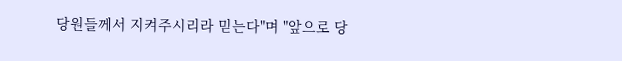당원들께서 지켜주시리라 믿는다"며 "앞으로 당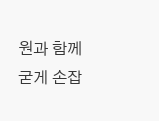원과 함께 굳게 손잡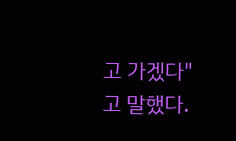고 가겠다"고 말했다.